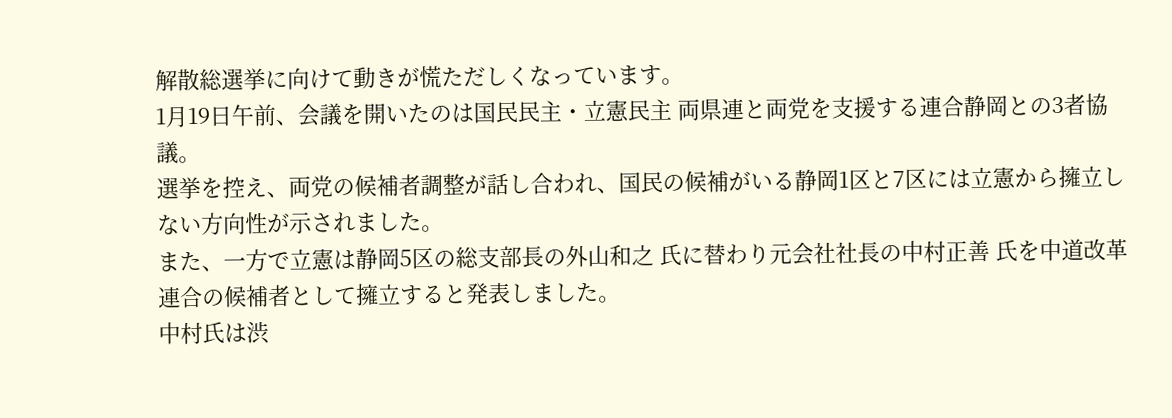解散総選挙に向けて動きが慌ただしくなっています。
1月19日午前、会議を開いたのは国民民主・立憲民主 両県連と両党を支援する連合静岡との3者協議。
選挙を控え、両党の候補者調整が話し合われ、国民の候補がいる静岡1区と7区には立憲から擁立しない方向性が示されました。
また、一方で立憲は静岡5区の総支部長の外山和之 氏に替わり元会社社長の中村正善 氏を中道改革連合の候補者として擁立すると発表しました。
中村氏は渋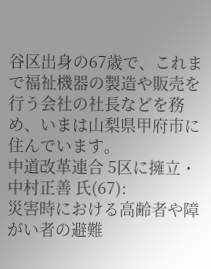谷区出身の67歳で、これまで福祉機器の製造や販売を行う会社の社長などを務め、いまは山梨県甲府市に住んでいます。
中道改革連合 5区に擁立・中村正善 氏(67):
災害時における高齢者や障がい者の避難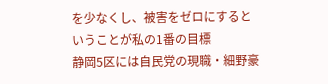を少なくし、被害をゼロにするということが私の1番の目標
静岡5区には自民党の現職・細野豪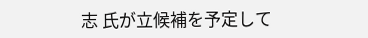志 氏が立候補を予定して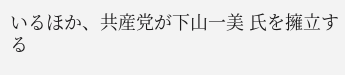いるほか、共産党が下山一美 氏を擁立する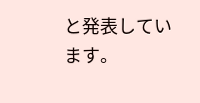と発表しています。